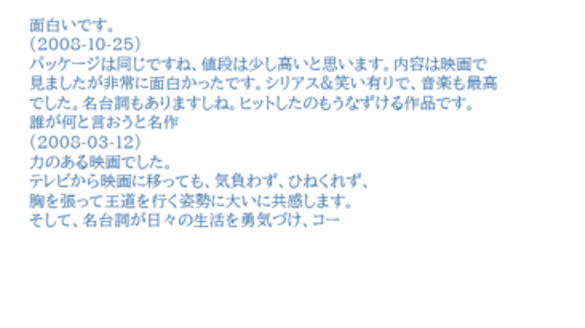面白いです。
(2008-10-25)
パッケージは同じですね、値段は少し高いと思います。内容は映画で見ましたが非常に面白かったです。シリアス&笑い有りで、音楽も最高でした。名台詞もありますしね。ヒットしたのもうなずける作品です。
誰が何と言おうと名作
(2008-03-12)
力のある映画でした。
テレビから映画に移っても、気負わず、ひねくれず、
胸を張って王道を行く姿勢に大いに共感します。
そして、名台詞が日々の生活を勇気づけ、コー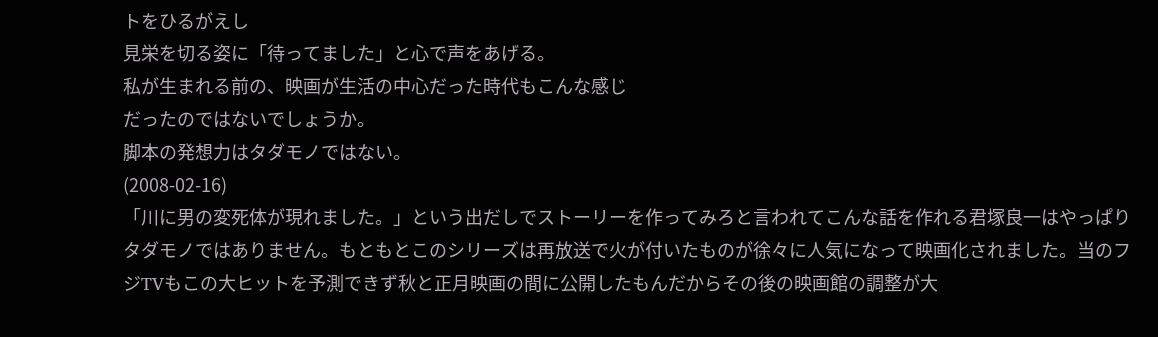トをひるがえし
見栄を切る姿に「待ってました」と心で声をあげる。
私が生まれる前の、映画が生活の中心だった時代もこんな感じ
だったのではないでしょうか。
脚本の発想力はタダモノではない。
(2008-02-16)
「川に男の変死体が現れました。」という出だしでストーリーを作ってみろと言われてこんな話を作れる君塚良一はやっぱりタダモノではありません。もともとこのシリーズは再放送で火が付いたものが徐々に人気になって映画化されました。当のフジTVもこの大ヒットを予測できず秋と正月映画の間に公開したもんだからその後の映画館の調整が大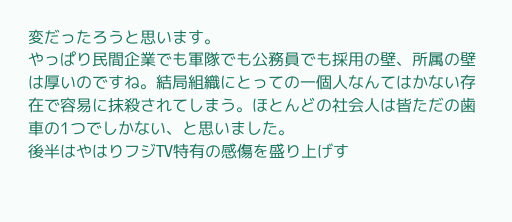変だったろうと思います。
やっぱり民間企業でも軍隊でも公務員でも採用の壁、所属の壁は厚いのですね。結局組織にとっての一個人なんてはかない存在で容易に抹殺されてしまう。ほとんどの社会人は皆ただの歯車の1つでしかない、と思いました。
後半はやはりフジTV特有の感傷を盛り上げす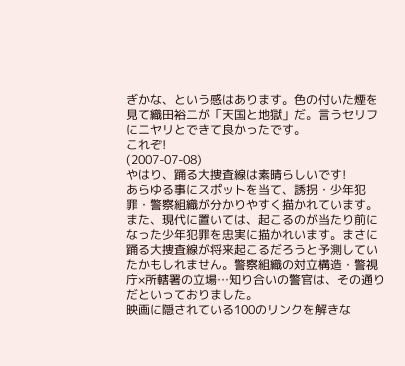ぎかな、という感はあります。色の付いた煙を見て織田裕二が「天国と地獄」だ。言うセリフにニヤリとできて良かったです。
これぞ!
(2007-07-08)
やはり、踊る大捜査線は素晴らしいです!
あらゆる事にスポットを当て、誘拐・少年犯罪・警察組織が分かりやすく描かれています。
また、現代に置いては、起こるのが当たり前になった少年犯罪を忠実に描かれいます。まさに踊る大捜査線が将来起こるだろうと予測していたかもしれません。警察組織の対立構造・警視庁×所轄署の立場…知り合いの警官は、その通りだといっておりました。
映画に隠されている100のリンクを解きな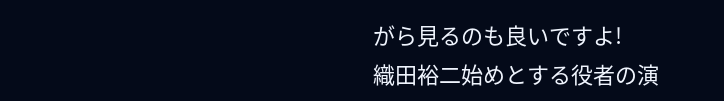がら見るのも良いですよ!
織田裕二始めとする役者の演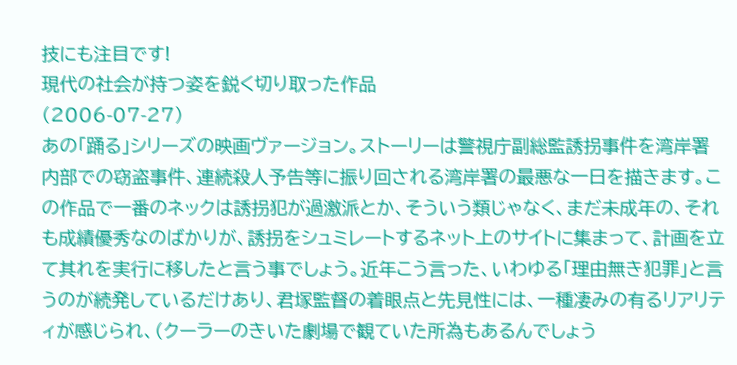技にも注目です!
現代の社会が持つ姿を鋭く切り取った作品
(2006-07-27)
あの「踊る」シリーズの映画ヴァージョン。ストーリーは警視庁副総監誘拐事件を湾岸署内部での窃盗事件、連続殺人予告等に振り回される湾岸署の最悪な一日を描きます。この作品で一番のネックは誘拐犯が過激派とか、そういう類じゃなく、まだ未成年の、それも成績優秀なのばかりが、誘拐をシュミレートするネット上のサイトに集まって、計画を立て其れを実行に移したと言う事でしょう。近年こう言った、いわゆる「理由無き犯罪」と言うのが続発しているだけあり、君塚監督の着眼点と先見性には、一種凄みの有るリアリティが感じられ、(クーラーのきいた劇場で観ていた所為もあるんでしょう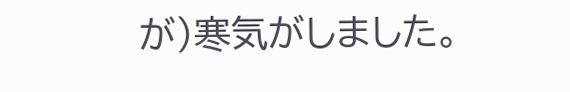が)寒気がしました。